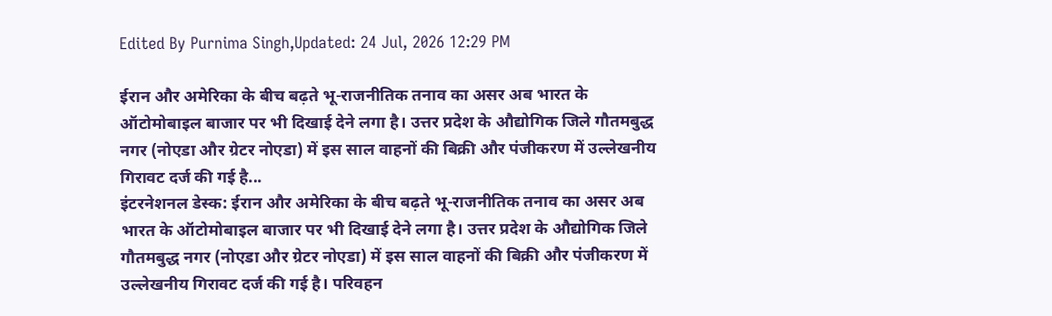Edited By Purnima Singh,Updated: 24 Jul, 2026 12:29 PM

ईरान और अमेरिका के बीच बढ़ते भू-राजनीतिक तनाव का असर अब भारत के ऑटोमोबाइल बाजार पर भी दिखाई देने लगा है। उत्तर प्रदेश के औद्योगिक जिले गौतमबुद्ध नगर (नोएडा और ग्रेटर नोएडा) में इस साल वाहनों की बिक्री और पंजीकरण में उल्लेखनीय गिरावट दर्ज की गई है...
इंटरनेशनल डेस्क: ईरान और अमेरिका के बीच बढ़ते भू-राजनीतिक तनाव का असर अब भारत के ऑटोमोबाइल बाजार पर भी दिखाई देने लगा है। उत्तर प्रदेश के औद्योगिक जिले गौतमबुद्ध नगर (नोएडा और ग्रेटर नोएडा) में इस साल वाहनों की बिक्री और पंजीकरण में उल्लेखनीय गिरावट दर्ज की गई है। परिवहन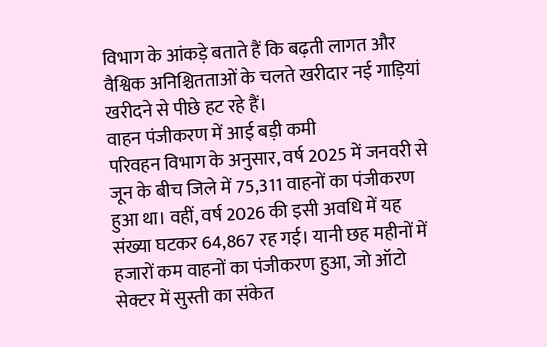विभाग के आंकड़े बताते हैं कि बढ़ती लागत और वैश्विक अनिश्चितताओं के चलते खरीदार नई गाड़ियां खरीदने से पीछे हट रहे हैं।
वाहन पंजीकरण में आई बड़ी कमी
परिवहन विभाग के अनुसार, वर्ष 2025 में जनवरी से जून के बीच जिले में 75,311 वाहनों का पंजीकरण हुआ था। वहीं, वर्ष 2026 की इसी अवधि में यह संख्या घटकर 64,867 रह गई। यानी छह महीनों में हजारों कम वाहनों का पंजीकरण हुआ, जो ऑटो सेक्टर में सुस्ती का संकेत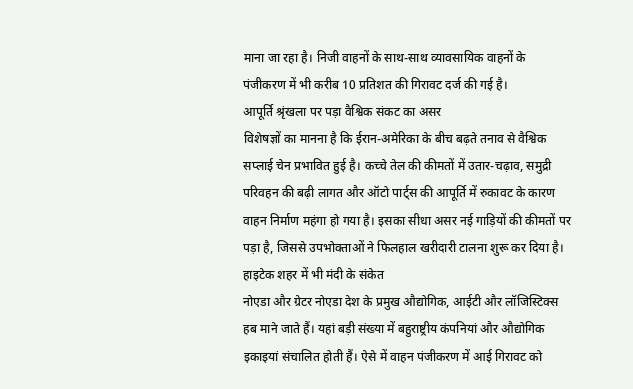माना जा रहा है। निजी वाहनों के साथ-साथ व्यावसायिक वाहनों के पंजीकरण में भी करीब 10 प्रतिशत की गिरावट दर्ज की गई है।
आपूर्ति श्रृंखला पर पड़ा वैश्विक संकट का असर
विशेषज्ञों का मानना है कि ईरान-अमेरिका के बीच बढ़ते तनाव से वैश्विक सप्लाई चेन प्रभावित हुई है। कच्चे तेल की कीमतों में उतार-चढ़ाव, समुद्री परिवहन की बढ़ी लागत और ऑटो पार्ट्स की आपूर्ति में रुकावट के कारण वाहन निर्माण महंगा हो गया है। इसका सीधा असर नई गाड़ियों की कीमतों पर पड़ा है, जिससे उपभोक्ताओं ने फिलहाल खरीदारी टालना शुरू कर दिया है।
हाइटेक शहर में भी मंदी के संकेत
नोएडा और ग्रेटर नोएडा देश के प्रमुख औद्योगिक, आईटी और लॉजिस्टिक्स हब माने जाते हैं। यहां बड़ी संख्या में बहुराष्ट्रीय कंपनियां और औद्योगिक इकाइयां संचालित होती हैं। ऐसे में वाहन पंजीकरण में आई गिरावट को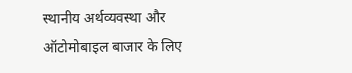स्थानीय अर्थव्यवस्था और ऑटोमोबाइल बाजार के लिए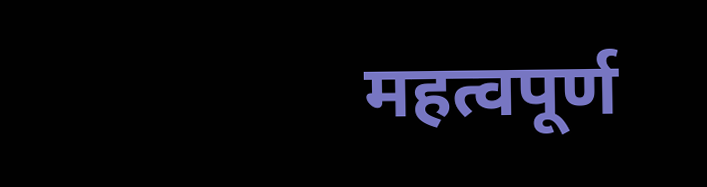महत्वपूर्ण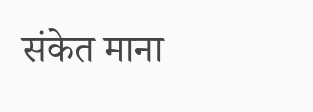संकेत माना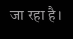जा रहा है।